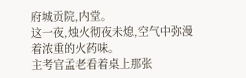府城贡院,内堂。
这一夜,烛火彻夜未熄,空气中弥漫着浓重的火药味。
主考官孟老看着桌上那张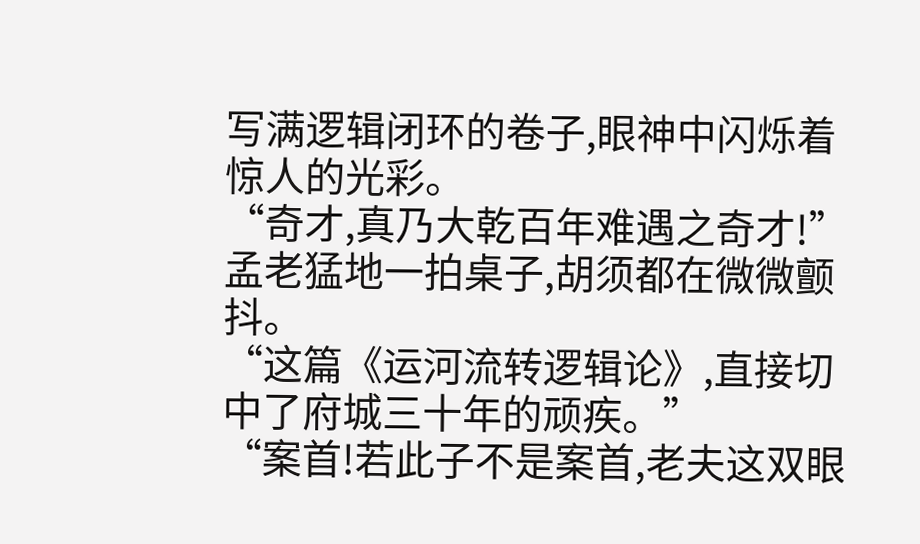写满逻辑闭环的卷子,眼神中闪烁着惊人的光彩。
“奇才,真乃大乾百年难遇之奇才!”
孟老猛地一拍桌子,胡须都在微微颤抖。
“这篇《运河流转逻辑论》,直接切中了府城三十年的顽疾。”
“案首!若此子不是案首,老夫这双眼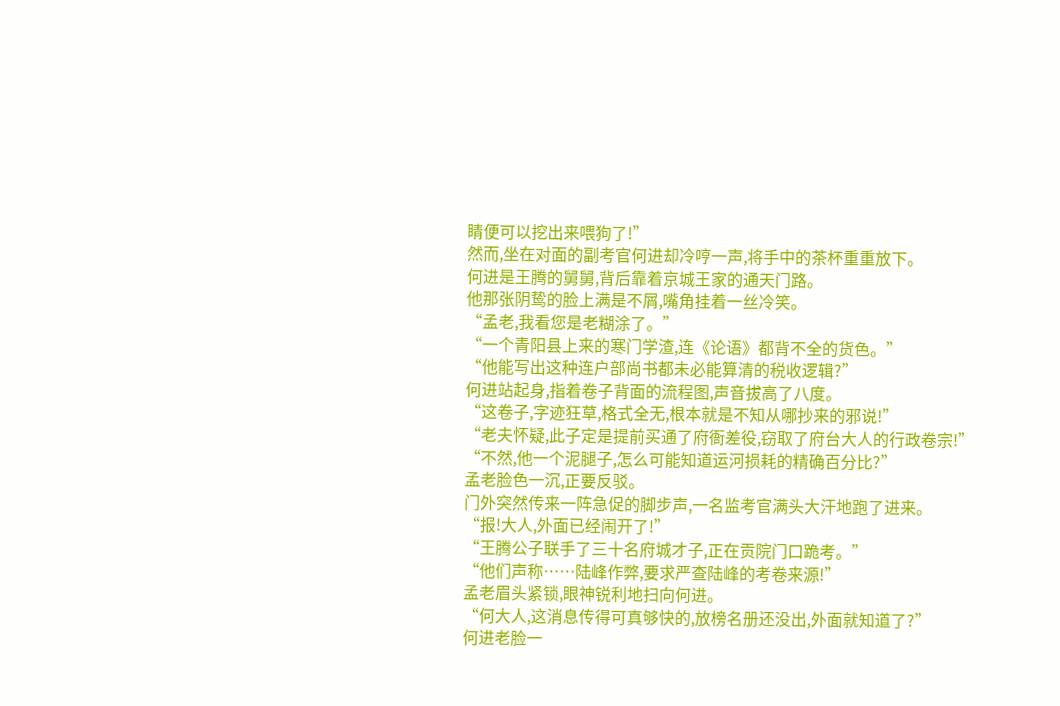睛便可以挖出来喂狗了!”
然而,坐在对面的副考官何进却冷哼一声,将手中的茶杯重重放下。
何进是王腾的舅舅,背后靠着京城王家的通天门路。
他那张阴鸷的脸上满是不屑,嘴角挂着一丝冷笑。
“孟老,我看您是老糊涂了。”
“一个青阳县上来的寒门学渣,连《论语》都背不全的货色。”
“他能写出这种连户部尚书都未必能算清的税收逻辑?”
何进站起身,指着卷子背面的流程图,声音拔高了八度。
“这卷子,字迹狂草,格式全无,根本就是不知从哪抄来的邪说!”
“老夫怀疑,此子定是提前买通了府衙差役,窃取了府台大人的行政卷宗!”
“不然,他一个泥腿子,怎么可能知道运河损耗的精确百分比?”
孟老脸色一沉,正要反驳。
门外突然传来一阵急促的脚步声,一名监考官满头大汗地跑了进来。
“报!大人,外面已经闹开了!”
“王腾公子联手了三十名府城才子,正在贡院门口跪考。”
“他们声称……陆峰作弊,要求严查陆峰的考卷来源!”
孟老眉头紧锁,眼神锐利地扫向何进。
“何大人,这消息传得可真够快的,放榜名册还没出,外面就知道了?”
何进老脸一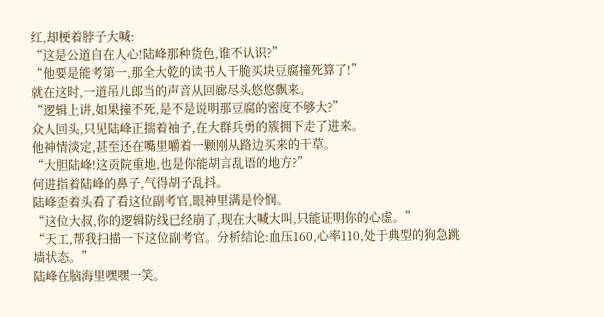红,却梗着脖子大喊:
“这是公道自在人心!陆峰那种货色,谁不认识?”
“他要是能考第一,那全大乾的读书人干脆买块豆腐撞死算了!”
就在这时,一道吊儿郎当的声音从回廊尽头悠悠飘来。
“逻辑上讲,如果撞不死,是不是说明那豆腐的密度不够大?”
众人回头,只见陆峰正揣着袖子,在大群兵勇的簇拥下走了进来。
他神情淡定,甚至还在嘴里嚼着一颗刚从路边买来的干草。
“大胆陆峰!这贡院重地,也是你能胡言乱语的地方?”
何进指着陆峰的鼻子,气得胡子乱抖。
陆峰歪着头看了看这位副考官,眼神里满是怜悯。
“这位大叔,你的逻辑防线已经崩了,现在大喊大叫,只能证明你的心虚。”
“天工,帮我扫描一下这位副考官。分析结论:血压160,心率110,处于典型的狗急跳墙状态。”
陆峰在脑海里嘿嘿一笑。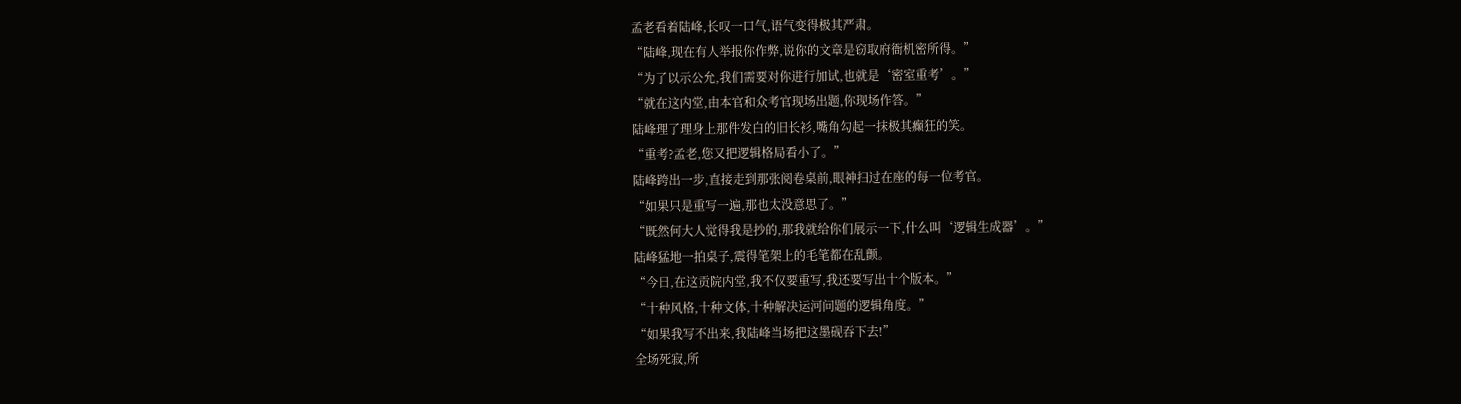孟老看着陆峰,长叹一口气,语气变得极其严肃。
“陆峰,现在有人举报你作弊,说你的文章是窃取府衙机密所得。”
“为了以示公允,我们需要对你进行加试,也就是‘密室重考’。”
“就在这内堂,由本官和众考官现场出题,你现场作答。”
陆峰理了理身上那件发白的旧长衫,嘴角勾起一抹极其癫狂的笑。
“重考?孟老,您又把逻辑格局看小了。”
陆峰跨出一步,直接走到那张阅卷桌前,眼神扫过在座的每一位考官。
“如果只是重写一遍,那也太没意思了。”
“既然何大人觉得我是抄的,那我就给你们展示一下,什么叫‘逻辑生成器’。”
陆峰猛地一拍桌子,震得笔架上的毛笔都在乱颤。
“今日,在这贡院内堂,我不仅要重写,我还要写出十个版本。”
“十种风格,十种文体,十种解决运河问题的逻辑角度。”
“如果我写不出来,我陆峰当场把这墨砚吞下去!”
全场死寂,所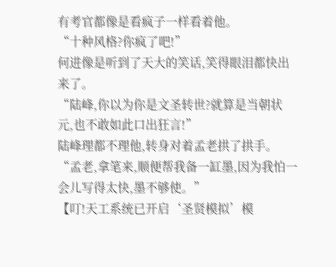有考官都像是看疯子一样看着他。
“十种风格?你疯了吧!”
何进像是听到了天大的笑话,笑得眼泪都快出来了。
“陆峰,你以为你是文圣转世?就算是当朝状元,也不敢如此口出狂言!”
陆峰理都不理他,转身对着孟老拱了拱手。
“孟老,拿笔来,顺便帮我备一缸墨,因为我怕一会儿写得太快,墨不够使。”
【叮!天工系统已开启‘圣贤模拟’模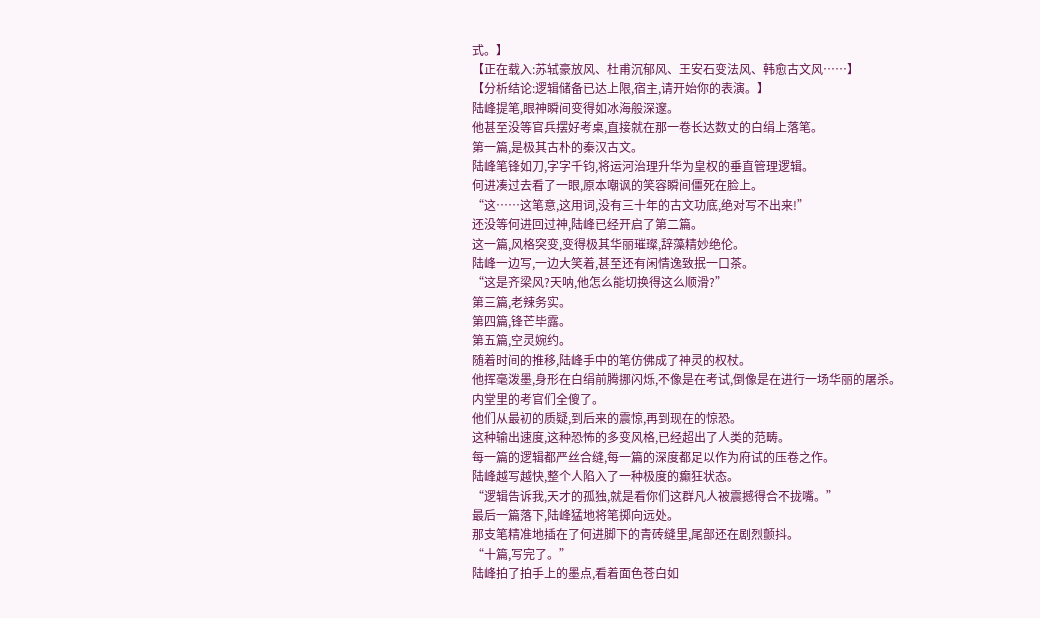式。】
【正在载入:苏轼豪放风、杜甫沉郁风、王安石变法风、韩愈古文风……】
【分析结论:逻辑储备已达上限,宿主,请开始你的表演。】
陆峰提笔,眼神瞬间变得如冰海般深邃。
他甚至没等官兵摆好考桌,直接就在那一卷长达数丈的白绢上落笔。
第一篇,是极其古朴的秦汉古文。
陆峰笔锋如刀,字字千钧,将运河治理升华为皇权的垂直管理逻辑。
何进凑过去看了一眼,原本嘲讽的笑容瞬间僵死在脸上。
“这……这笔意,这用词,没有三十年的古文功底,绝对写不出来!”
还没等何进回过神,陆峰已经开启了第二篇。
这一篇,风格突变,变得极其华丽璀璨,辞藻精妙绝伦。
陆峰一边写,一边大笑着,甚至还有闲情逸致抿一口茶。
“这是齐梁风?天呐,他怎么能切换得这么顺滑?”
第三篇,老辣务实。
第四篇,锋芒毕露。
第五篇,空灵婉约。
随着时间的推移,陆峰手中的笔仿佛成了神灵的权杖。
他挥毫泼墨,身形在白绢前腾挪闪烁,不像是在考试,倒像是在进行一场华丽的屠杀。
内堂里的考官们全傻了。
他们从最初的质疑,到后来的震惊,再到现在的惊恐。
这种输出速度,这种恐怖的多变风格,已经超出了人类的范畴。
每一篇的逻辑都严丝合缝,每一篇的深度都足以作为府试的压卷之作。
陆峰越写越快,整个人陷入了一种极度的癫狂状态。
“逻辑告诉我,天才的孤独,就是看你们这群凡人被震撼得合不拢嘴。”
最后一篇落下,陆峰猛地将笔掷向远处。
那支笔精准地插在了何进脚下的青砖缝里,尾部还在剧烈颤抖。
“十篇,写完了。”
陆峰拍了拍手上的墨点,看着面色苍白如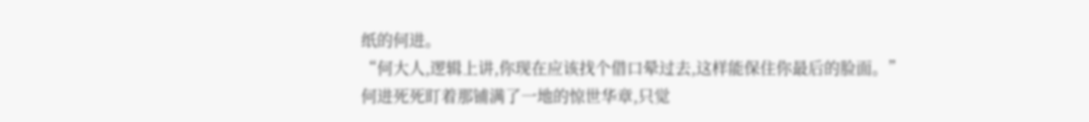纸的何进。
“何大人,逻辑上讲,你现在应该找个借口晕过去,这样能保住你最后的脸面。”
何进死死盯着那铺满了一地的惊世华章,只觉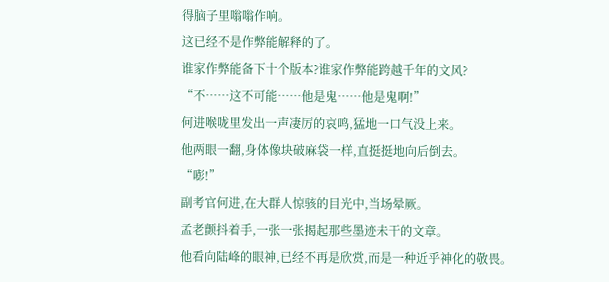得脑子里嗡嗡作响。
这已经不是作弊能解释的了。
谁家作弊能备下十个版本?谁家作弊能跨越千年的文风?
“不……这不可能……他是鬼……他是鬼啊!”
何进喉咙里发出一声凄厉的哀鸣,猛地一口气没上来。
他两眼一翻,身体像块破麻袋一样,直挺挺地向后倒去。
“嘭!”
副考官何进,在大群人惊骇的目光中,当场晕厥。
孟老颤抖着手,一张一张揭起那些墨迹未干的文章。
他看向陆峰的眼神,已经不再是欣赏,而是一种近乎神化的敬畏。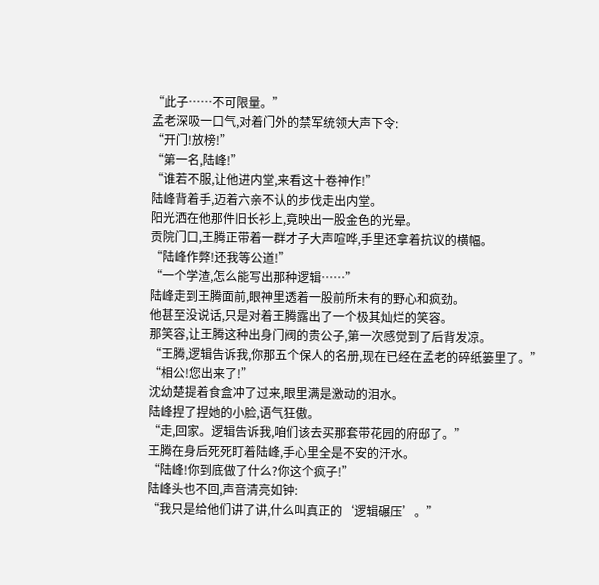“此子……不可限量。”
孟老深吸一口气,对着门外的禁军统领大声下令:
“开门!放榜!”
“第一名,陆峰!”
“谁若不服,让他进内堂,来看这十卷神作!”
陆峰背着手,迈着六亲不认的步伐走出内堂。
阳光洒在他那件旧长衫上,竟映出一股金色的光晕。
贡院门口,王腾正带着一群才子大声喧哗,手里还拿着抗议的横幅。
“陆峰作弊!还我等公道!”
“一个学渣,怎么能写出那种逻辑……”
陆峰走到王腾面前,眼神里透着一股前所未有的野心和疯劲。
他甚至没说话,只是对着王腾露出了一个极其灿烂的笑容。
那笑容,让王腾这种出身门阀的贵公子,第一次感觉到了后背发凉。
“王腾,逻辑告诉我,你那五个保人的名册,现在已经在孟老的碎纸篓里了。”
“相公!您出来了!”
沈幼楚提着食盒冲了过来,眼里满是激动的泪水。
陆峰捏了捏她的小脸,语气狂傲。
“走,回家。逻辑告诉我,咱们该去买那套带花园的府邸了。”
王腾在身后死死盯着陆峰,手心里全是不安的汗水。
“陆峰!你到底做了什么?你这个疯子!”
陆峰头也不回,声音清亮如钟:
“我只是给他们讲了讲,什么叫真正的‘逻辑碾压’。”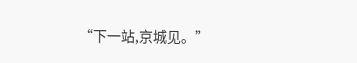“下一站,京城见。”